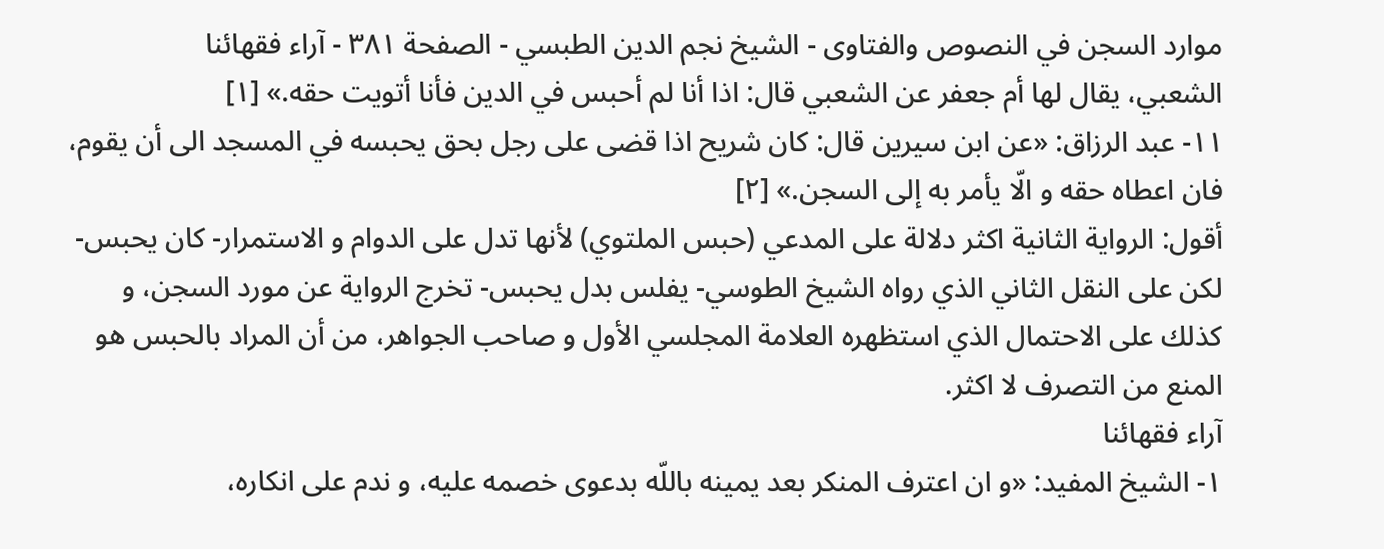موارد السجن في النصوص والفتاوى - الشيخ نجم الدين الطبسي - الصفحة ٣٨١ - آراء فقهائنا
الشعبي، يقال لها أم جعفر عن الشعبي قال: اذا أنا لم أحبس في الدين فأنا أتويت حقه.» [١]
١١- عبد الرزاق: «عن ابن سيرين قال: كان شريح اذا قضى على رجل بحق يحبسه في المسجد الى أن يقوم، فان اعطاه حقه و الّا يأمر به إلى السجن.» [٢]
أقول: الرواية الثانية اكثر دلالة على المدعي (حبس الملتوي) لأنها تدل على الدوام و الاستمرار- كان يحبس- لكن على النقل الثاني الذي رواه الشيخ الطوسي- يفلس بدل يحبس- تخرج الرواية عن مورد السجن، و كذلك على الاحتمال الذي استظهره العلامة المجلسي الأول و صاحب الجواهر، من أن المراد بالحبس هو المنع من التصرف لا اكثر.
آراء فقهائنا
١- الشيخ المفيد: «و ان اعترف المنكر بعد يمينه باللّه بدعوى خصمه عليه، و ندم على انكاره،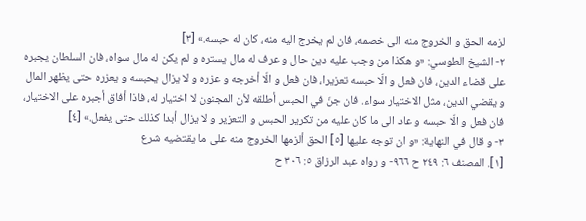لزمه الحق و الخروج منه الى خصمه، فان لم يخرج اليه منه، كان له حبسه.» [٣]
٢- الشيخ الطوسي: «و هكذا من وجب عليه دين حال و عرف له مال يستره و لم يكن له مال سواه، فان السلطان يجبره على قضاء الدين، فان فعل و الّا حبسه تعزيرا، فان فعل و الّا أخرجه و عزره و لا يزال يحبسه و يعزره حتى يظهر المال و يقضي الدين، مثل الاختيار سواء. فان جنّ في الحبس أطلقه لأن المجنون لا اختيار له، فاذا أفاق أجبره على الاختيار، فان فعل و الّا حبسه و عاد الى ما كان عليه من تكرير الحبس و التعزير و لا يزال أبدا كذلك حتى يفعل.» [٤]
٣- و قال في النهاية: «و ان توجه عليها [٥] الحق ألزمها الخروج منه على ما يقتضيه شرع
[١]. المصنف ٦: ٢٤٩ ح ٩٦٦- و رواه عبد الرزاق ٥: ٣٠٦ ح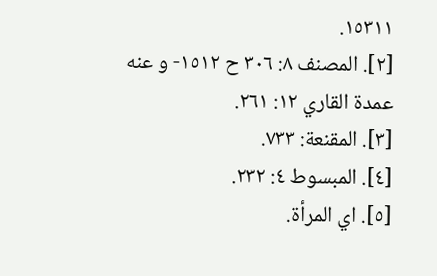١٥٣١١.
[٢]. المصنف ٨: ٣٠٦ ح ١٥١٢- و عنه عمدة القاري ١٢: ٢٦١.
[٣]. المقنعة: ٧٣٣.
[٤]. المبسوط ٤: ٢٣٢.
[٥]. اي المرأة.